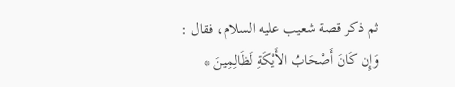ثم ذكر قصة شعيب عليه السلام، فقال :
وَإِن كَانَ أَصْحَابُ الأَيْكَةِ لَظَالِمِينَ *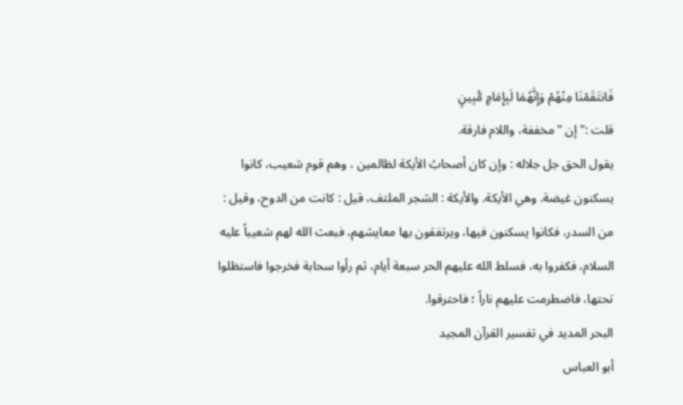فَانتَقَمْنَا مِنْهُمْ وَإِنَّهُمَا لَبِإِمَامٍ مُّبِينٍ
قلت :" إن " مخففة، واللام فارقة.
يقول الحق جل جلاله : وإن كان أصحابُ الأيكة لظالمين ، وهم قوم شعيب، كانوا يسكنون غيضة. وهي الأيكة. والأيكة : الشجر الملتف، قيل : كانت من الدوح، وقيل : من السدر، فكانوا يسكنون فيها، ويرتفقون بها معايشهم، فبعث الله لهم شعيباً عليه السلام، فكفروا به، فسلط الله عليهم الحر سبعة أيام، ثم رأوا سحابة فخرجوا فاستظلوا تحتها، فاضطرمت عليهم ناراً ؛ فاحترقوا.
البحر المديد في تفسير القرآن المجيد
أبو العباس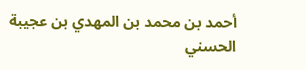أحمد بن محمد بن المهدي بن عجيبة الحسني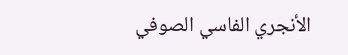الأنجري الفاسي الصوفي